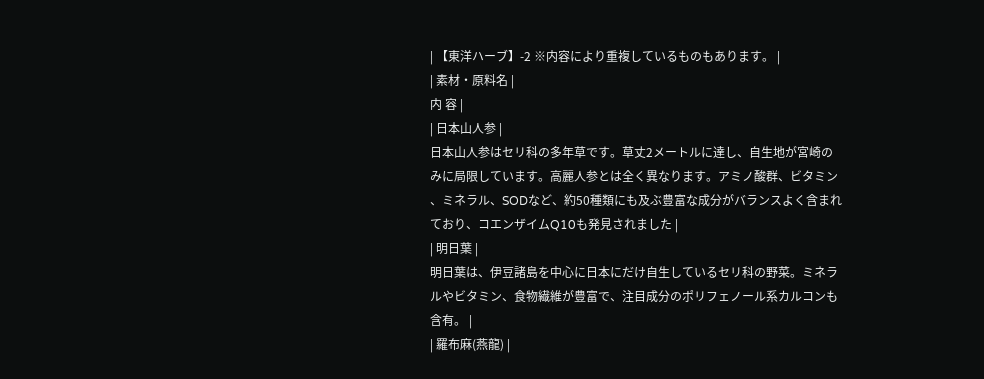| 【東洋ハーブ】-2 ※内容により重複しているものもあります。 |
| 素材・原料名 |
内 容 |
| 日本山人参 |
日本山人参はセリ科の多年草です。草丈2メートルに達し、自生地が宮崎の
みに局限しています。高麗人参とは全く異なります。アミノ酸群、ビタミン
、ミネラル、SODなど、約50種類にも及ぶ豊富な成分がバランスよく含まれ
ており、コエンザイムQ10も発見されました |
| 明日葉 |
明日葉は、伊豆諸島を中心に日本にだけ自生しているセリ科の野菜。ミネラ
ルやビタミン、食物繊維が豊富で、注目成分のポリフェノール系カルコンも
含有。 |
| 羅布麻(燕龍) |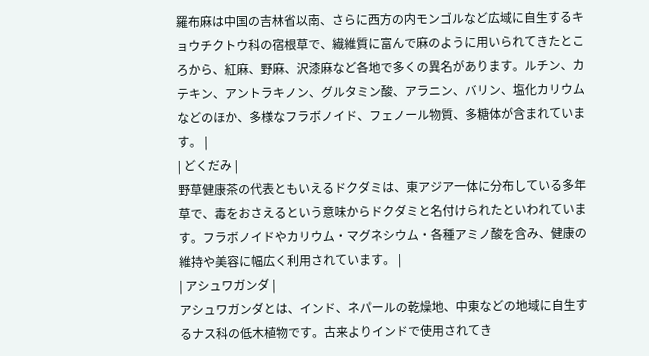羅布麻は中国の吉林省以南、さらに西方の内モンゴルなど広域に自生するキ
ョウチクトウ科の宿根草で、繊維質に富んで麻のように用いられてきたとこ
ろから、紅麻、野麻、沢漆麻など各地で多くの異名があります。ルチン、カ
テキン、アントラキノン、グルタミン酸、アラニン、バリン、塩化カリウム
などのほか、多様なフラボノイド、フェノール物質、多糖体が含まれていま
す。 |
| どくだみ |
野草健康茶の代表ともいえるドクダミは、東アジア一体に分布している多年
草で、毒をおさえるという意味からドクダミと名付けられたといわれていま
す。フラボノイドやカリウム・マグネシウム・各種アミノ酸を含み、健康の
維持や美容に幅広く利用されています。 |
| アシュワガンダ |
アシュワガンダとは、インド、ネパールの乾燥地、中東などの地域に自生す
るナス科の低木植物です。古来よりインドで使用されてき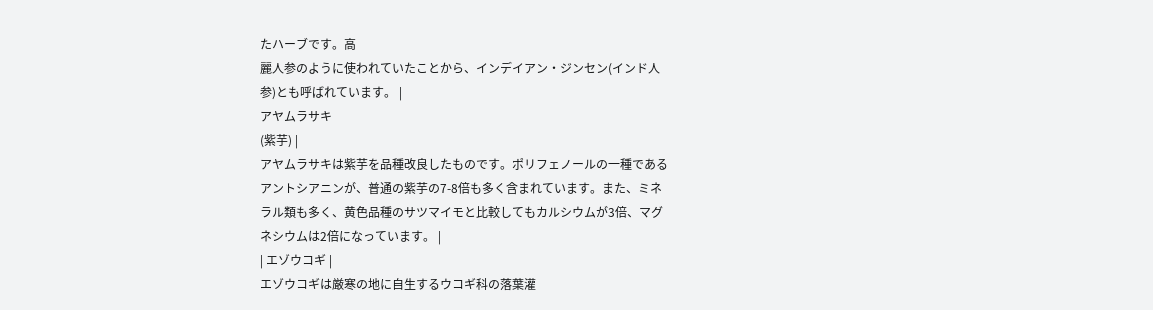たハーブです。高
麗人参のように使われていたことから、インデイアン・ジンセン(インド人
参)とも呼ばれています。 |
アヤムラサキ
(紫芋) |
アヤムラサキは紫芋を品種改良したものです。ポリフェノールの一種である
アントシアニンが、普通の紫芋の7-8倍も多く含まれています。また、ミネ
ラル類も多く、黄色品種のサツマイモと比較してもカルシウムが3倍、マグ
ネシウムは2倍になっています。 |
| エゾウコギ |
エゾウコギは厳寒の地に自生するウコギ科の落葉灌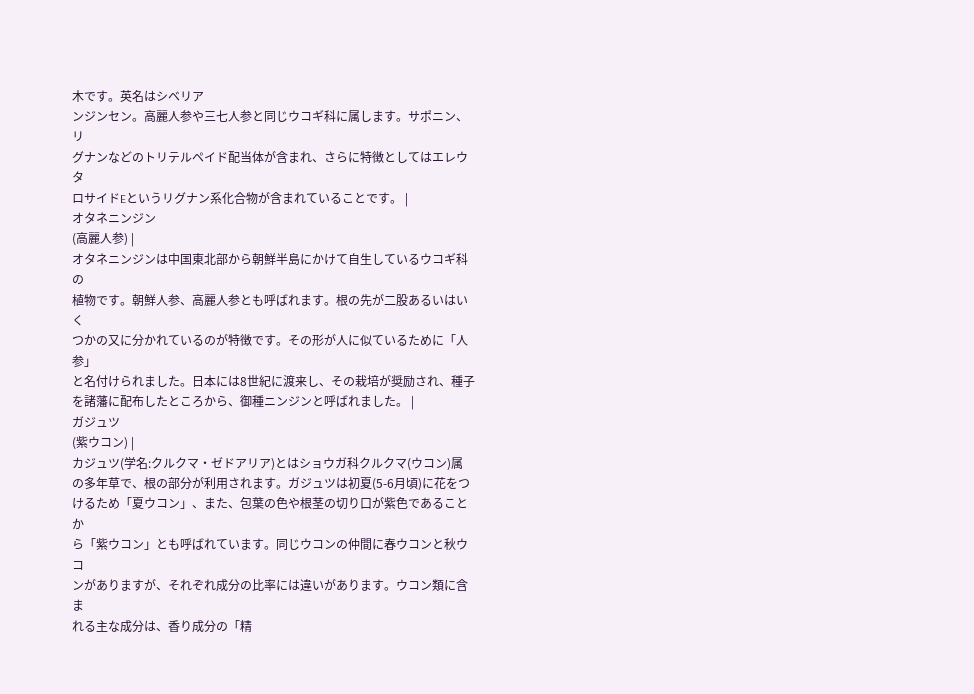木です。英名はシベリア
ンジンセン。高麗人参や三七人参と同じウコギ科に属します。サポニン、リ
グナンなどのトリテルペイド配当体が含まれ、さらに特徴としてはエレウタ
ロサイドEというリグナン系化合物が含まれていることです。 |
オタネニンジン
(高麗人参) |
オタネニンジンは中国東北部から朝鮮半島にかけて自生しているウコギ科の
植物です。朝鮮人参、高麗人参とも呼ばれます。根の先が二股あるいはいく
つかの又に分かれているのが特徴です。その形が人に似ているために「人参」
と名付けられました。日本には8世紀に渡来し、その栽培が奨励され、種子
を諸藩に配布したところから、御種ニンジンと呼ばれました。 |
ガジュツ
(紫ウコン) |
カジュツ(学名:クルクマ・ゼドアリア)とはショウガ科クルクマ(ウコン)属
の多年草で、根の部分が利用されます。ガジュツは初夏(5-6月頃)に花をつ
けるため「夏ウコン」、また、包葉の色や根茎の切り口が紫色であることか
ら「紫ウコン」とも呼ばれています。同じウコンの仲間に春ウコンと秋ウコ
ンがありますが、それぞれ成分の比率には違いがあります。ウコン類に含ま
れる主な成分は、香り成分の「精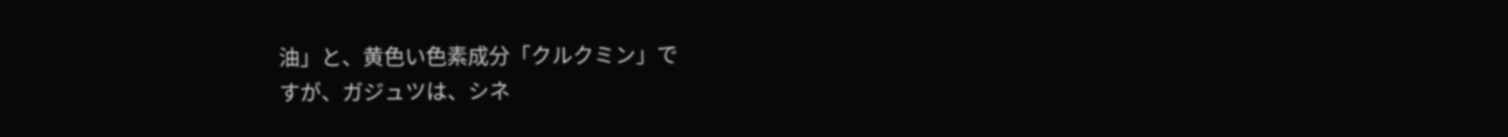油」と、黄色い色素成分「クルクミン」で
すが、ガジュツは、シネ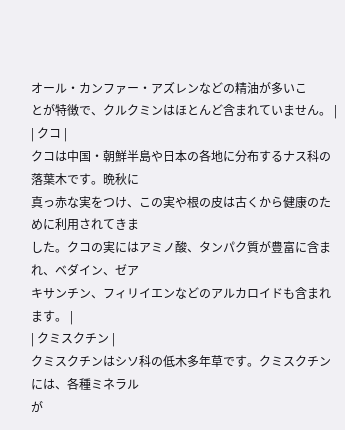オール・カンファー・アズレンなどの精油が多いこ
とが特徴で、クルクミンはほとんど含まれていません。 |
| クコ |
クコは中国・朝鮮半島や日本の各地に分布するナス科の落葉木です。晩秋に
真っ赤な実をつけ、この実や根の皮は古くから健康のために利用されてきま
した。クコの実にはアミノ酸、タンパク質が豊富に含まれ、ベダイン、ゼア
キサンチン、フィリイエンなどのアルカロイドも含まれます。 |
| クミスクチン |
クミスクチンはシソ科の低木多年草です。クミスクチンには、各種ミネラル
が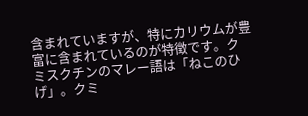含まれていますが、特にカリウムが豊富に含まれているのが特徴です。ク
ミスクチンのマレー語は「ねこのひげ」。クミ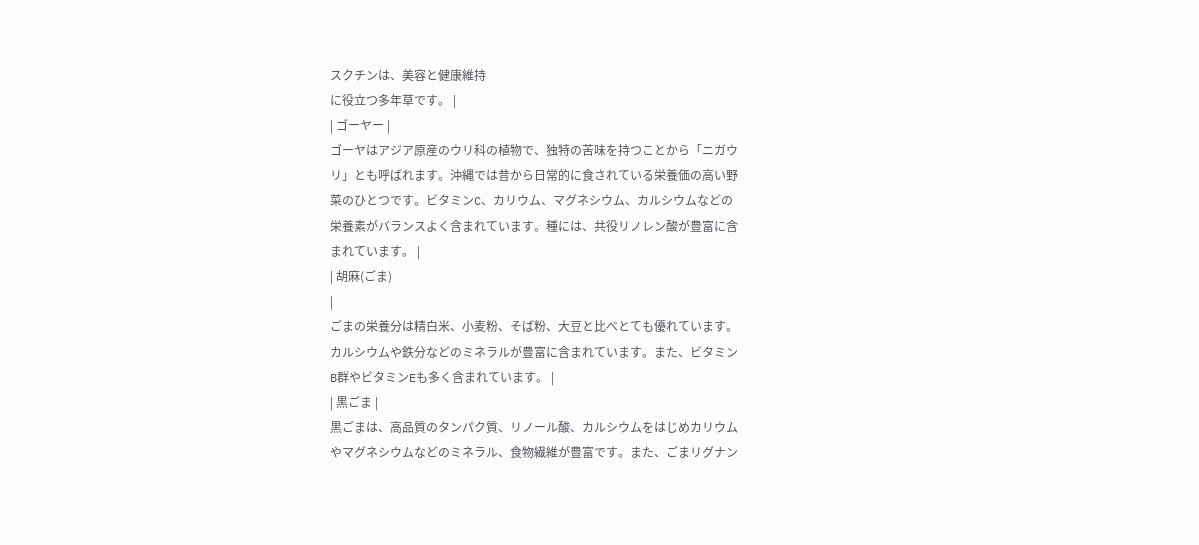スクチンは、美容と健康維持
に役立つ多年草です。 |
| ゴーヤー |
ゴーヤはアジア原産のウリ科の植物で、独特の苦味を持つことから「ニガウ
リ」とも呼ばれます。沖縄では昔から日常的に食されている栄養価の高い野
菜のひとつです。ビタミンC、カリウム、マグネシウム、カルシウムなどの
栄養素がバランスよく含まれています。種には、共役リノレン酸が豊富に含
まれています。 |
| 胡麻(ごま)
|
ごまの栄養分は精白米、小麦粉、そば粉、大豆と比べとても優れています。
カルシウムや鉄分などのミネラルが豊富に含まれています。また、ビタミン
B群やビタミンEも多く含まれています。 |
| 黒ごま |
黒ごまは、高品質のタンパク質、リノール酸、カルシウムをはじめカリウム
やマグネシウムなどのミネラル、食物繊維が豊富です。また、ごまリグナン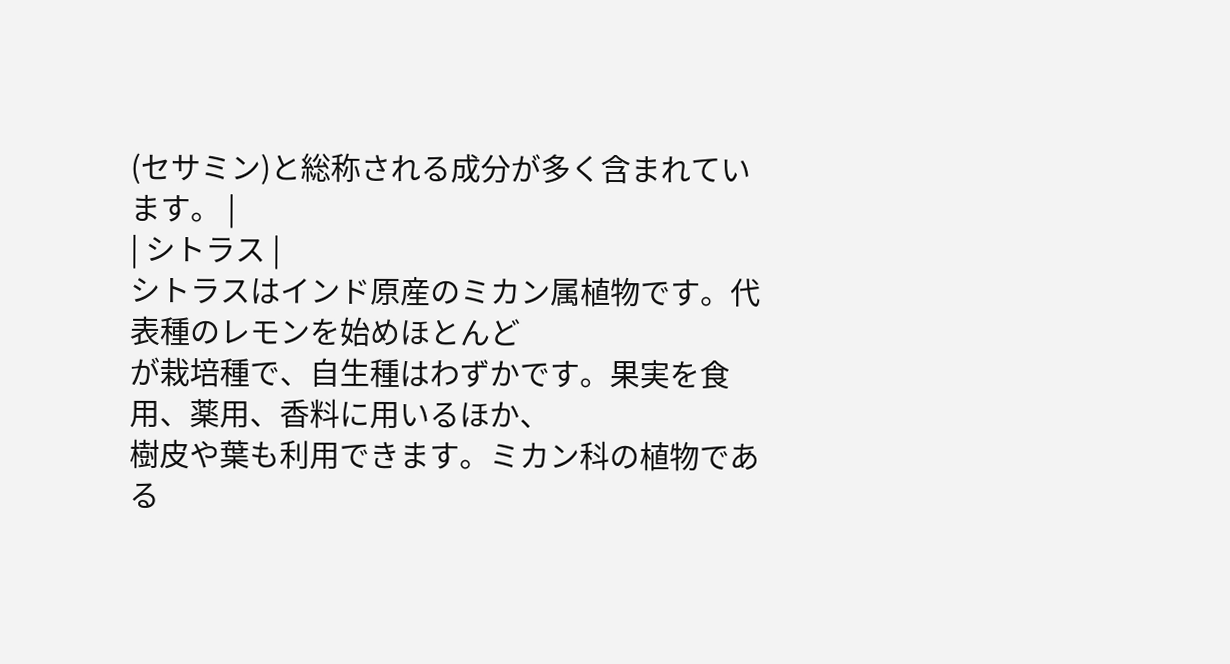(セサミン)と総称される成分が多く含まれています。 |
| シトラス |
シトラスはインド原産のミカン属植物です。代表種のレモンを始めほとんど
が栽培種で、自生種はわずかです。果実を食用、薬用、香料に用いるほか、
樹皮や葉も利用できます。ミカン科の植物である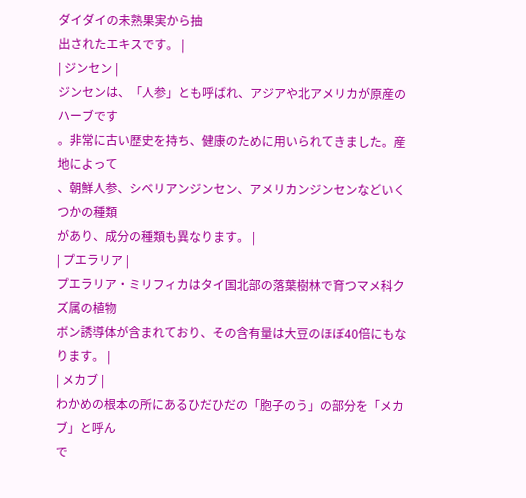ダイダイの未熟果実から抽
出されたエキスです。 |
| ジンセン |
ジンセンは、「人参」とも呼ばれ、アジアや北アメリカが原産のハーブです
。非常に古い歴史を持ち、健康のために用いられてきました。産地によって
、朝鮮人参、シベリアンジンセン、アメリカンジンセンなどいくつかの種類
があり、成分の種類も異なります。 |
| プエラリア |
プエラリア・ミリフィカはタイ国北部の落葉樹林で育つマメ科クズ属の植物
ボン誘導体が含まれており、その含有量は大豆のほぼ40倍にもなります。 |
| メカブ |
わかめの根本の所にあるひだひだの「胞子のう」の部分を「メカブ」と呼ん
で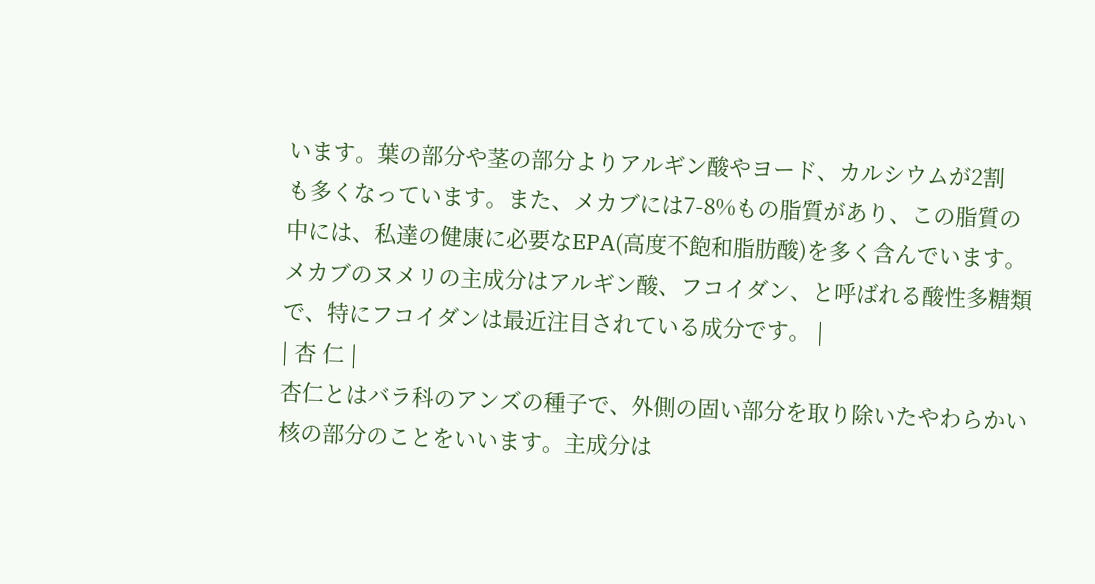います。葉の部分や茎の部分よりアルギン酸やヨード、カルシウムが2割
も多くなっています。また、メカブには7-8%もの脂質があり、この脂質の
中には、私達の健康に必要なEPA(高度不飽和脂肪酸)を多く含んでいます。
メカブのヌメリの主成分はアルギン酸、フコイダン、と呼ばれる酸性多糖類
で、特にフコイダンは最近注目されている成分です。 |
| 杏 仁 |
杏仁とはバラ科のアンズの種子で、外側の固い部分を取り除いたやわらかい
核の部分のことをいいます。主成分は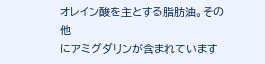オレイン酸を主とする脂肪油。その他
にアミグダリンが含まれています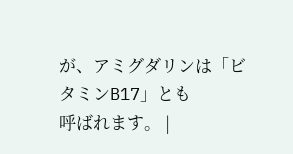が、アミグダリンは「ビタミンB17」とも
呼ばれます。 |